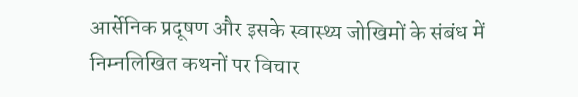आर्सेनिक प्रदूषण और इसके स्वास्थ्य जोखिमों के संबंध में निम्नलिखित कथनों पर विचार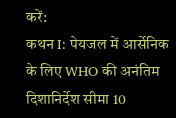करें:
कथन I: पेयजल में आर्सेनिक के लिए WHO की अनंतिम दिशानिर्देश सीमा 10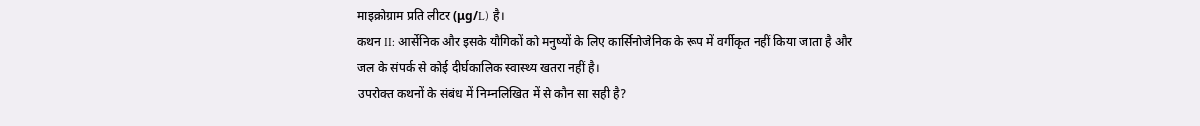माइक्रोग्राम प्रति लीटर (μg/L) है।
कथन II: आर्सेनिक और इसके यौगिकों को मनुष्यों के लिए कार्सिनोजेनिक के रूप में वर्गीकृत नहीं किया जाता है और जल के संपर्क से कोई दीर्घकालिक स्वास्थ्य खतरा नहीं है।
उपरोक्त कथनों के संबंध में निम्नलिखित में से कौन सा सही है?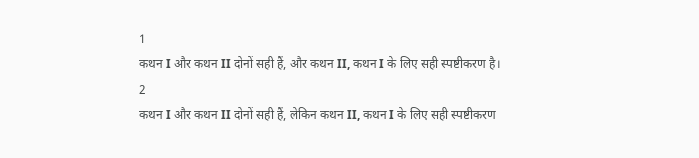1
कथन I और कथन II दोनों सही हैं, और कथन II, कथन I के लिए सही स्पष्टीकरण है।
2
कथन I और कथन II दोनों सही हैं, लेकिन कथन II, कथन I के लिए सही स्पष्टीकरण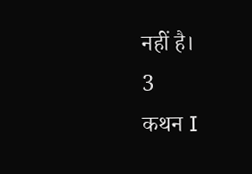नहीं है।
3
कथन I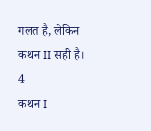गलत है, लेकिन कथन II सही है।
4
कथन I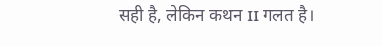सही है, लेकिन कथन II गलत है।